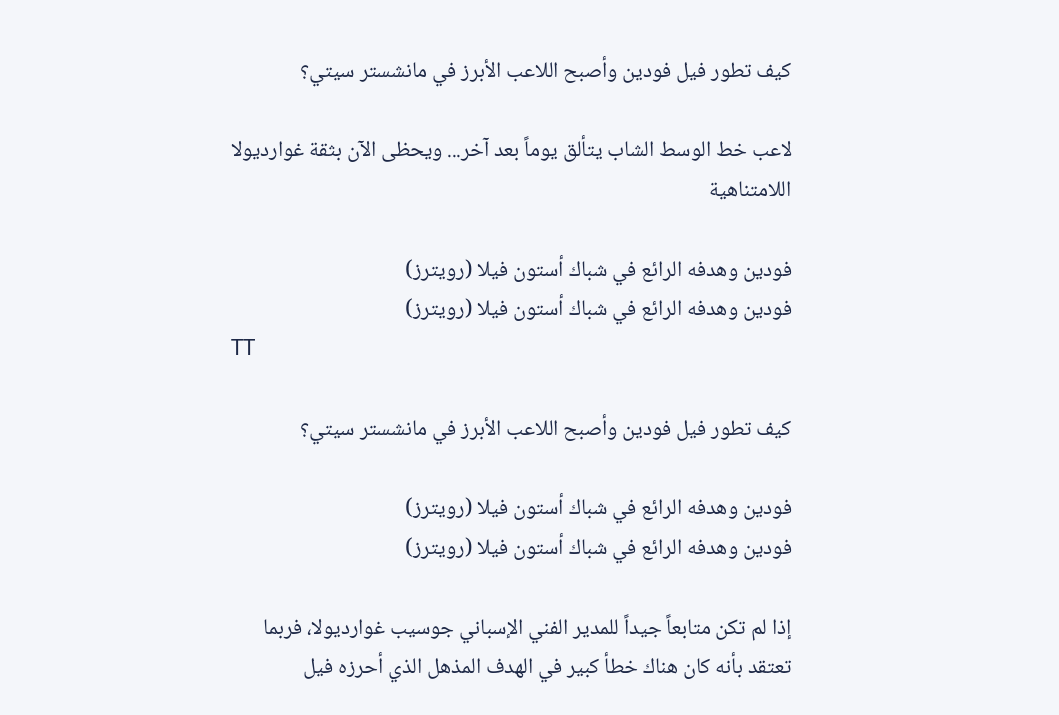كيف تطور فيل فودين وأصبح اللاعب الأبرز في مانشستر سيتي؟

لاعب خط الوسط الشاب يتألق يوماً بعد آخر... ويحظى الآن بثقة غوارديولا اللامتناهية

فودين وهدفه الرائع في شباك أستون فيلا (رويترز)
فودين وهدفه الرائع في شباك أستون فيلا (رويترز)
TT

كيف تطور فيل فودين وأصبح اللاعب الأبرز في مانشستر سيتي؟

فودين وهدفه الرائع في شباك أستون فيلا (رويترز)
فودين وهدفه الرائع في شباك أستون فيلا (رويترز)

إذا لم تكن متابعاً جيداً للمدير الفني الإسباني جوسيب غوارديولا، فربما تعتقد بأنه كان هناك خطأ كبير في الهدف المذهل الذي أحرزه فيل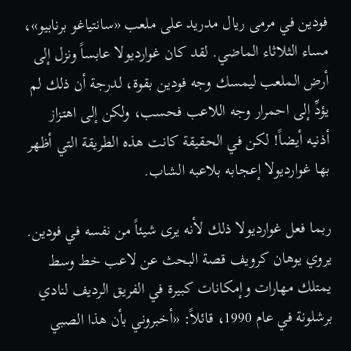فودين في مرمى ريال مدريد على ملعب «سانتياغو برنابيو»، مساء الثلاثاء الماضي. لقد كان غوارديولا عابساً ونزل إلى أرض الملعب ليمسك وجه فودين بقوة، لدرجة أن ذلك لم يؤدِّ إلى احمرار وجه اللاعب فحسب، ولكن إلى اهتزاز أذنيه أيضاً! لكن في الحقيقة كانت هذه الطريقة التي أظهر بها غوارديولا إعجابه بلاعبه الشاب.

ربما فعل غوارديولا ذلك لأنه يرى شيئاً من نفسه في فودين. يروي يوهان كرويف قصة البحث عن لاعب خط وسط يمتلك مهارات وإمكانات كبيرة في الفريق الرديف لنادي برشلونة في عام 1990، قائلاً: «أخبروني بأن هذا الصبي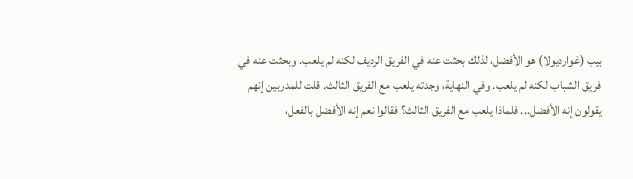بيب (غوارديولا) هو الأفضل، لذلك بحثت عنه في الفريق الرديف لكنه لم يلعب. وبحثت عنه في فريق الشباب لكنه لم يلعب. وفي النهاية، وجدته يلعب مع الفريق الثالث. قلت للمدربين إنهم يقولون إنه الأفضل... فلماذا يلعب مع الفريق الثالث؟ فقالوا نعم إنه الأفضل بالفعل،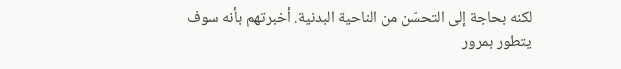لكنه بحاجة إلى التحسّن من الناحية البدنية. أخبرتهم بأنه سوف يتطور بمرور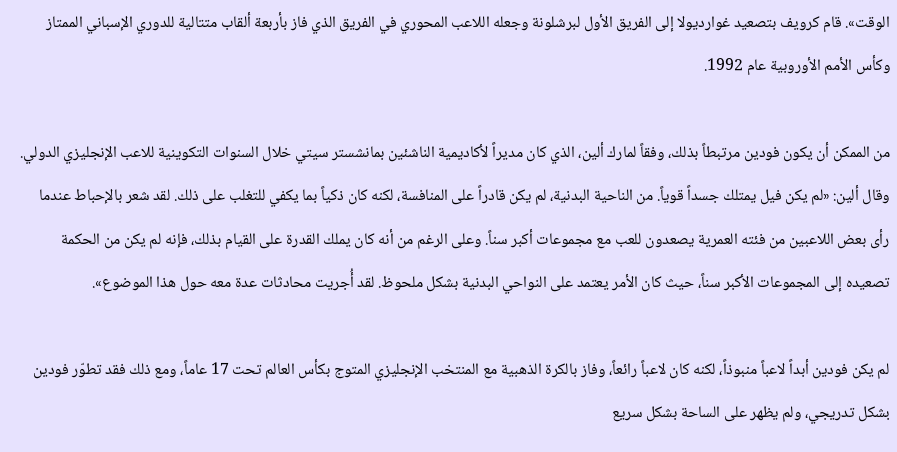الوقت». قام كرويف بتصعيد غوارديولا إلى الفريق الأول لبرشلونة وجعله اللاعب المحوري في الفريق الذي فاز بأربعة ألقاب متتالية للدوري الإسباني الممتاز وكأس الأمم الأوروبية عام 1992.

من الممكن أن يكون فودين مرتبطاً بذلك، وفقاً لمارك ألين، الذي كان مديراً لأكاديمية الناشئين بمانشستر سيتي خلال السنوات التكوينية للاعب الإنجليزي الدولي. وقال ألين: «لم يكن فيل يمتلك جسداً قوياً. من الناحية البدنية، لم يكن قادراً على المنافسة، لكنه كان ذكياً بما يكفي للتغلب على ذلك. لقد شعر بالإحباط عندما رأى بعض اللاعبين من فئته العمرية يصعدون للعب مع مجموعات أكبر سناً. وعلى الرغم من أنه كان يملك القدرة على القيام بذلك، فإنه لم يكن من الحكمة تصعيده إلى المجموعات الأكبر سناً، حيث كان الأمر يعتمد على النواحي البدنية بشكل ملحوظ. لقد أُجريت محادثات عدة معه حول هذا الموضوع».

لم يكن فودين أبداً لاعباً منبوذاً، لكنه كان لاعباً رائعاً، وفاز بالكرة الذهبية مع المنتخب الإنجليزي المتوج بكأس العالم تحت 17 عاماً، ومع ذلك فقد تطوّر فودين بشكل تدريجي، ولم يظهر على الساحة بشكل سريع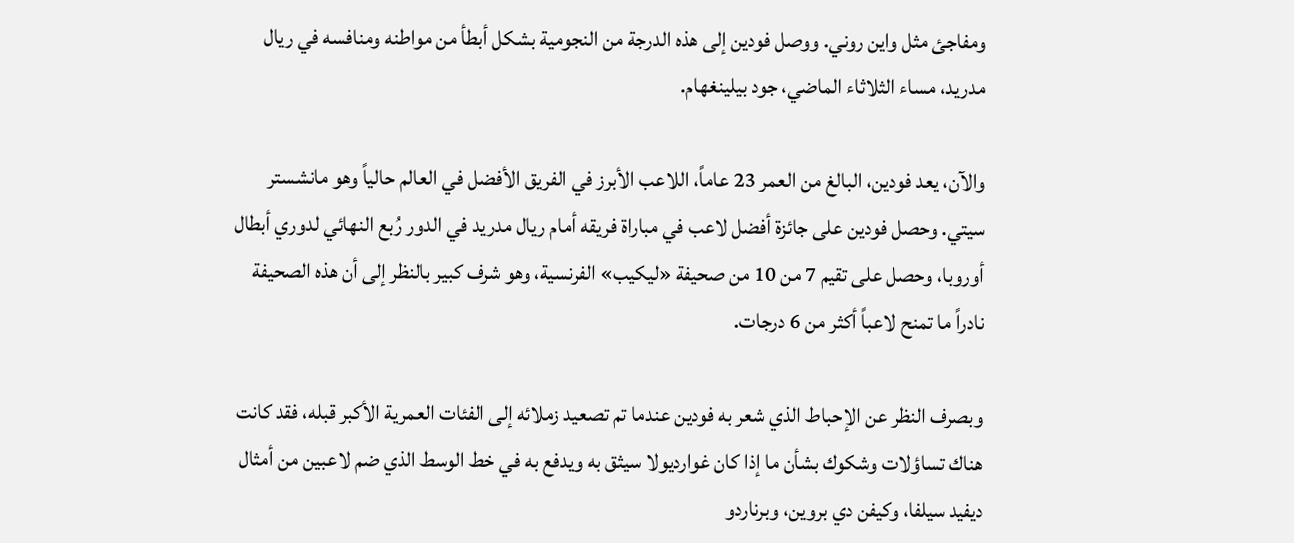ومفاجئ مثل واين روني. ووصل فودين إلى هذه الدرجة من النجومية بشكل أبطأ من مواطنه ومنافسه في ريال مدريد، مساء الثلاثاء الماضي، جود بيلينغهام.

والآن، يعد فودين، البالغ من العمر 23 عاماً، اللاعب الأبرز في الفريق الأفضل في العالم حالياً وهو مانشستر سيتي. وحصل فودين على جائزة أفضل لاعب في مباراة فريقه أمام ريال مدريد في الدور رُبع النهائي لدوري أبطال أوروبا، وحصل على تقيم 7 من 10 من صحيفة «ليكيب» الفرنسية، وهو شرف كبير بالنظر إلى أن هذه الصحيفة نادراً ما تمنح لاعباً أكثر من 6 درجات.

وبصرف النظر عن الإحباط الذي شعر به فودين عندما تم تصعيد زملائه إلى الفئات العمرية الأكبر قبله، فقد كانت هناك تساؤلات وشكوك بشأن ما إذا كان غوارديولا سيثق به ويدفع به في خط الوسط الذي ضم لاعبين من أمثال ديفيد سيلفا، وكيفن دي بروين، وبرناردو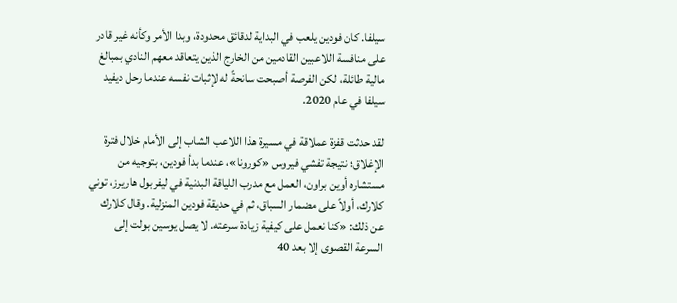سيلفا. كان فودين يلعب في البداية لدقائق محدودة، وبدا الأمر وكأنه غير قادر على منافسة اللاعبين القادمين من الخارج الذين يتعاقد معهم النادي بمبالغ مالية طائلة، لكن الفرصة أصبحت سانحةً له لإثبات نفسه عندما رحل ديفيد سيلفا في عام 2020.

لقد حدثت قفزة عملاقة في مسيرة هذا اللاعب الشاب إلى الأمام خلال فترة الإغلاق؛ نتيجة تفشي فيروس «كورونا»، عندما بدأ فودين، بتوجيه من مستشاره أوين براون، العمل مع مدرب اللياقة البدنية في ليفربول هاريرز، توني كلارك، أولاً على مضمار السباق، ثم في حديقة فودين المنزلية. وقال كلارك عن ذلك: «كنا نعمل على كيفية زيادة سرعته. لا يصل يوسين بولت إلى السرعة القصوى إلا بعد 40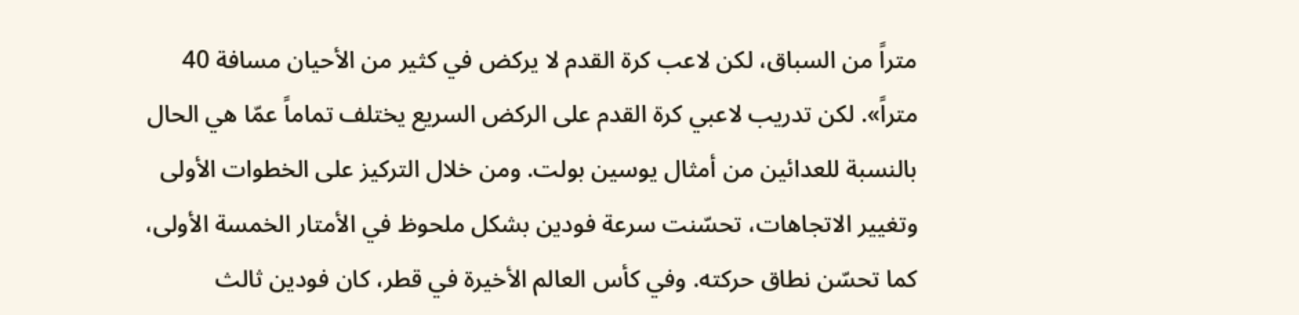متراً من السباق، لكن لاعب كرة القدم لا يركض في كثير من الأحيان مسافة 40 متراً». لكن تدريب لاعبي كرة القدم على الركض السريع يختلف تماماً عمّا هي الحال بالنسبة للعدائين من أمثال يوسين بولت. ومن خلال التركيز على الخطوات الأولى وتغيير الاتجاهات، تحسّنت سرعة فودين بشكل ملحوظ في الأمتار الخمسة الأولى، كما تحسّن نطاق حركته. وفي كأس العالم الأخيرة في قطر، كان فودين ثالث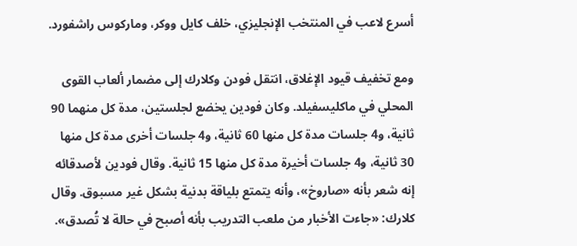أسرع لاعب في المنتخب الإنجليزي، خلف كايل ووكر، وماركوس راشفورد.

ومع تخفيف قيود الإغلاق، انتقل فودن وكلارك إلى مضمار ألعاب القوى المحلي في ماكليسفيلد. وكان فودين يخضع لجلستين، مدة كل منهما 90 ثانية، و4 جلسات مدة كل منها 60 ثانية، و4 جلسات أخرى مدة كل منها 30 ثانية، و4 جلسات أخيرة مدة كل منها 15 ثانية. وقال فودين لأصدقائه إنه شعر بأنه «صاروخ»، وأنه يتمتع بلياقة بدنية بشكل غير مسبوق. وقال كلارك: «جاءت الأخبار من ملعب التدريب بأنه أصبح في حالة لا تُصدق».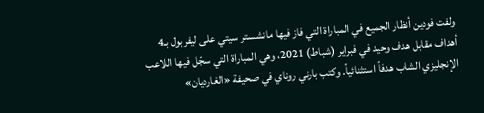ولفت فودين أنظار الجميع في المباراة التي فاز فيها مانشستر سيتي على ليفربول بـ4 أهداف مقابل هدف وحيد في فبراير (شباط) 2021، وهي المباراة التي سجّل فيها اللاعب الإنجليزي الشاب هدفاً استثنائياً. وكتب بارني روناي في صحيفة «الغارديان»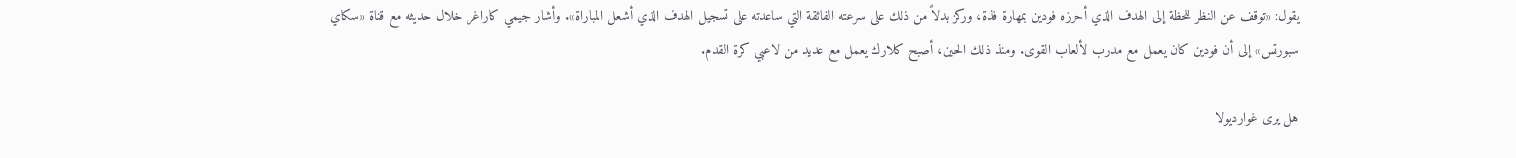يقول: «توقف عن النظر للحظة إلى الهدف الذي أحرزه فودين بمهارة فذة، وركز بدلاً من ذلك على سرعته الفائقة التي ساعدته على تسجيل الهدف الذي أشعل المباراة». وأشار جيمي كاراغر خلال حديثه مع قناة «سكاي سبورتس» إلى أن فودين كان يعمل مع مدرب لألعاب القوى. ومنذ ذلك الحين، أصبح كلارك يعمل مع عديد من لاعبي كرة القدم.

هل يرى غوارديولا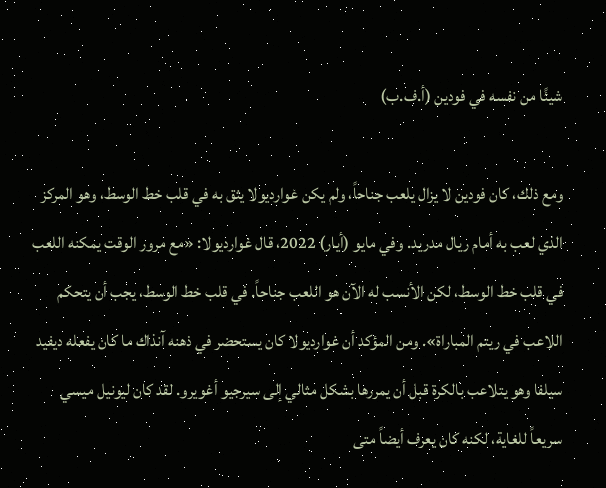شيئًا من نفسه في فودين (أ.ف.ب)

ومع ذلك، كان فودين لا يزال يلعب جناحاً، ولم يكن غوارديولا يثق به في قلب خط الوسط، وهو المركز الذي لعب به أمام ريال مدريد. وفي مايو (أيار) 2022، قال غوارديولا: «مع مرور الوقت يمكنه اللعب في قلب خط الوسط، لكن الأنسب له الآن هو اللعب جناحاً. في قلب خط الوسط، يجب أن يتحكم اللاعب في ريتم المباراة». ومن المؤكد أن غوارديولا كان يستحضر في ذهنه آنذاك ما كان يفعله ديفيد سيلفا وهو يتلاعب بالكرة قبل أن يمررها بشكل مثالي إلى سيرجيو أغويرو. لقد كان ليونيل ميسي سريعاً للغاية، لكنه كان يعرف أيضاً متى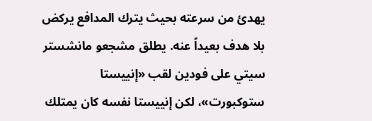يهدئ من سرعته بحيث يترك المدافع يركض بلا هدف بعيداً عنه. يطلق مشجعو مانشستر سيتي على فودين لقب «إنييستا ستوكبورت»، لكن إنييستا نفسه كان يمتلك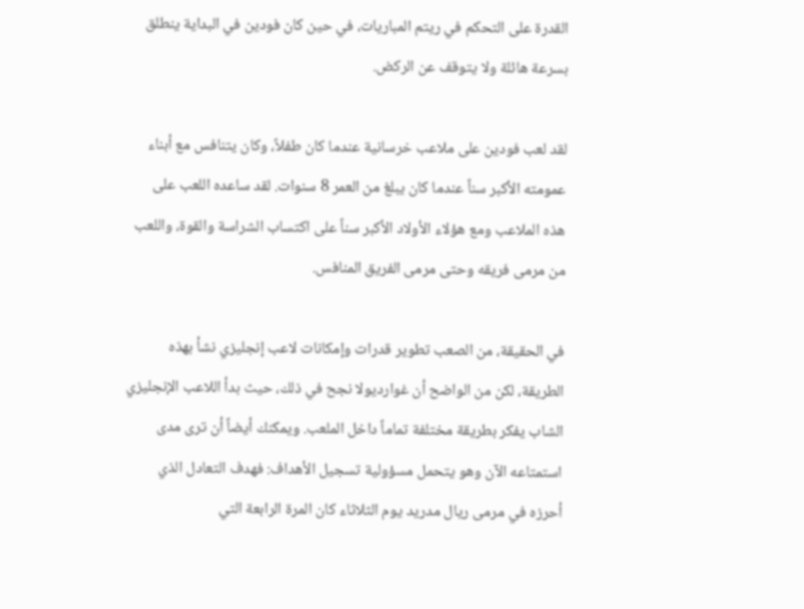القدرة على التحكم في ريتم المباريات، في حين كان فودين في البداية ينطلق بسرعة هائلة ولا يتوقف عن الركض.

لقد لعب فودين على ملاعب خرسانية عندما كان طفلاً، وكان يتنافس مع أبناء عمومته الأكبر سناً عندما كان يبلغ من العمر 8 سنوات. لقد ساعده اللعب على هذه الملاعب ومع هؤلاء الأولاد الأكبر سناً على اكتساب الشراسة والقوة، واللعب من مرمى فريقه وحتى مرمى الفريق المنافس.

في الحقيقة، من الصعب تطوير قدرات وإمكانات لاعب إنجليزي نشأ بهذه الطريقة، لكن من الواضح أن غوارديولا نجح في ذلك، حيث بدأ اللاعب الإنجليزي الشاب يفكر بطريقة مختلفة تماماً داخل الملعب. ويمكنك أيضاً أن ترى مدى استمتاعه الآن وهو يتحمل مسؤولية تسجيل الأهداف: فهدف التعادل الذي أحرزه في مرمى ريال مدريد يوم الثلاثاء كان المرة الرابعة التي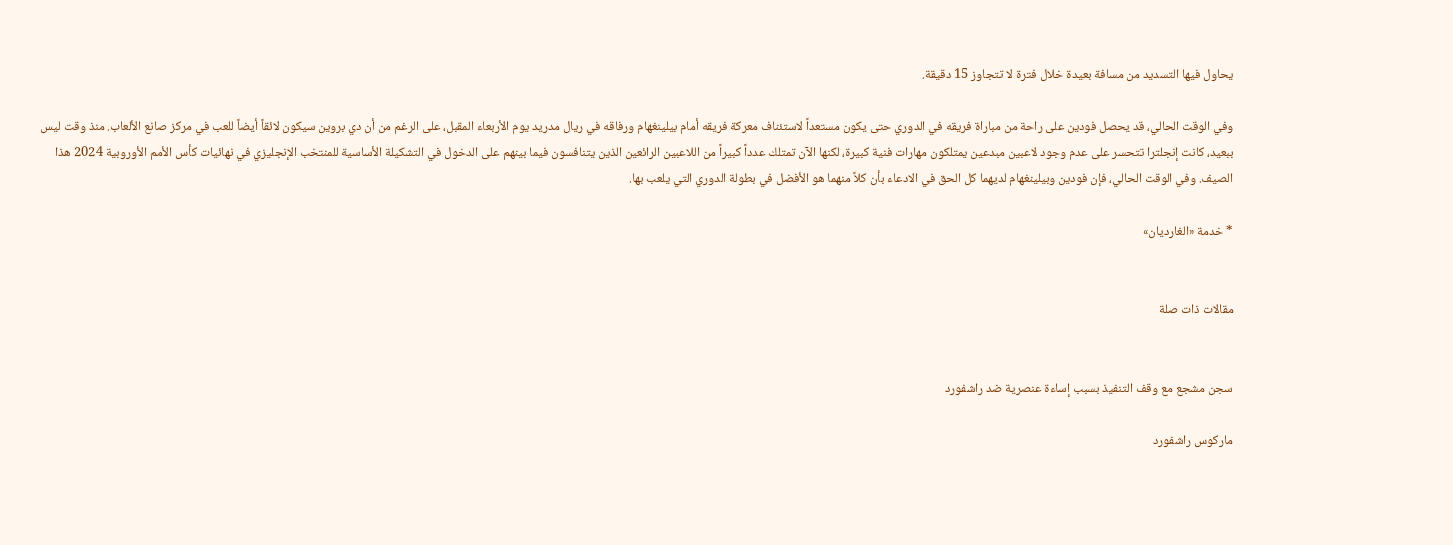يحاول فيها التسديد من مسافة بعيدة خلال فترة لا تتجاوز 15 دقيقة.

وفي الوقت الحالي، قد يحصل فودين على راحة من مباراة فريقه في الدوري حتى يكون مستعداً لاستئناف معركة فريقه أمام بيلينغهام ورفاقه في ريال مدريد يوم الأربعاء المقبل، على الرغم من أن دي بروين سيكون لائقاً أيضاً للعب في مركز صانع الألعاب. منذ وقت ليس ببعيد، كانت إنجلترا تتحسر على عدم وجود لاعبين مبدعين يمتلكون مهارات فنية كبيرة، لكنها الآن تمتلك عدداً كبيراً من اللاعبين الرائعين الذين يتنافسون فيما بينهم على الدخول في التشكيلة الأساسية للمنتخب الإنجليزي في نهائيات كأس الأمم الأوروبية 2024 هذا الصيف. وفي الوقت الحالي، فإن فودين وبيلينغهام لديهما كل الحق في الادعاء بأن كلاً منهما هو الأفضل في بطولة الدوري التي يلعب بها.

* خدمة «الغارديان»


مقالات ذات صلة


سجن مشجع مع وقف التنفيذ بسبب إساءة عنصرية ضد راشفورد

ماركوس راشفورد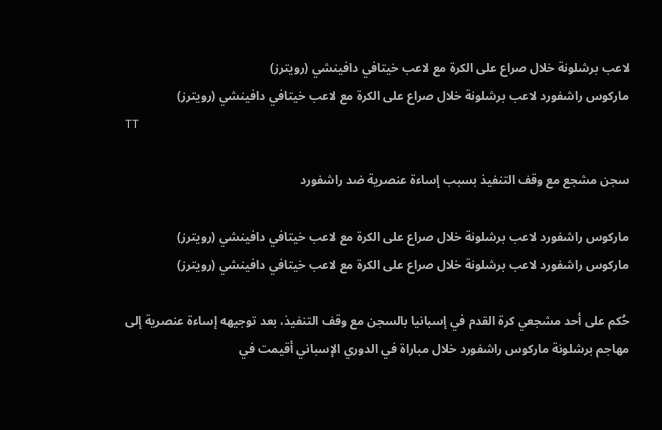لاعب برشلونة خلال صراع على الكرة مع لاعب خيتافي دافينشي (رويترز)
ماركوس راشفورد لاعب برشلونة خلال صراع على الكرة مع لاعب خيتافي دافينشي (رويترز)
TT

سجن مشجع مع وقف التنفيذ بسبب إساءة عنصرية ضد راشفورد

ماركوس راشفورد لاعب برشلونة خلال صراع على الكرة مع لاعب خيتافي دافينشي (رويترز)
ماركوس راشفورد لاعب برشلونة خلال صراع على الكرة مع لاعب خيتافي دافينشي (رويترز)

حُكم على أحد مشجعي كرة القدم في إسبانيا بالسجن مع وقف التنفيذ، بعد توجيهه إساءة عنصرية إلى مهاجم برشلونة ماركوس راشفورد خلال مباراة في الدوري الإسباني أقيمت في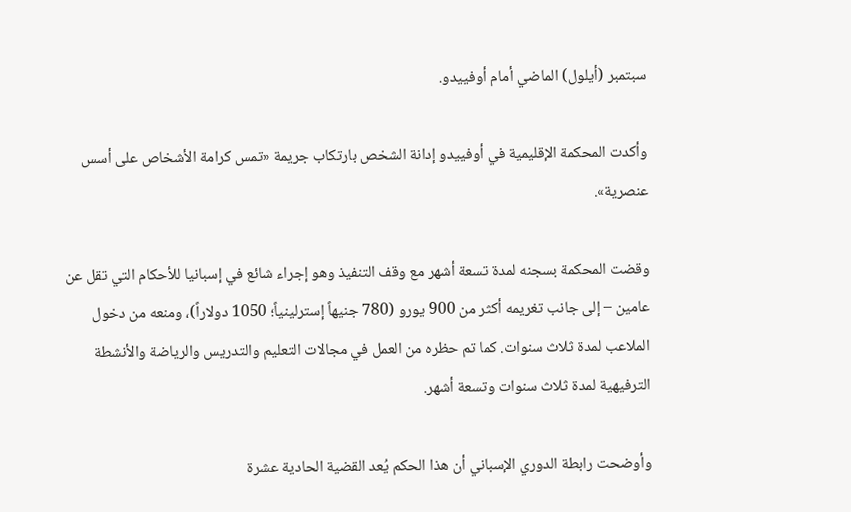سبتمبر (أيلول) الماضي أمام أوفييدو.

وأكدت المحكمة الإقليمية في أوفييدو إدانة الشخص بارتكاب جريمة «تمس كرامة الأشخاص على أسس عنصرية».

وقضت المحكمة بسجنه لمدة تسعة أشهر مع وقف التنفيذ وهو إجراء شائع في إسبانيا للأحكام التي تقل عن عامين – إلى جانب تغريمه أكثر من 900 يورو (780 جنيهاً إسترلينياً؛ 1050 دولاراً)، ومنعه من دخول الملاعب لمدة ثلاث سنوات. كما تم حظره من العمل في مجالات التعليم والتدريس والرياضة والأنشطة الترفيهية لمدة ثلاث سنوات وتسعة أشهر.

وأوضحت رابطة الدوري الإسباني أن هذا الحكم يُعد القضية الحادية عشرة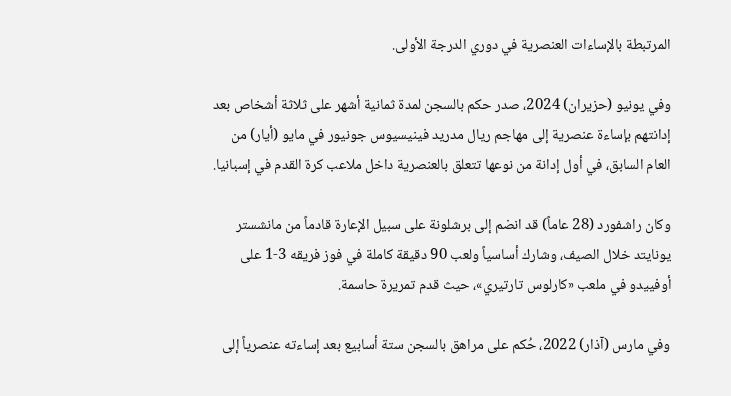المرتبطة بالإساءات العنصرية في دوري الدرجة الأولى.

وفي يونيو (حزيران) 2024، صدر حكم بالسجن لمدة ثمانية أشهر على ثلاثة أشخاص بعد إدانتهم بإساءة عنصرية إلى مهاجم ريال مدريد فينيسيوس جونيور في مايو (أيار) من العام السابق، في أول إدانة من نوعها تتعلق بالعنصرية داخل ملاعب كرة القدم في إسبانيا.

وكان راشفورد (28 عاماً) قد انضم إلى برشلونة على سبيل الإعارة قادماً من مانشستر يونايتد خلال الصيف، وشارك أساسياً ولعب 90 دقيقة كاملة في فوز فريقه 3-1 على أوفييدو في ملعب «كارلوس تارتيري»، حيث قدم تمريرة حاسمة.

وفي مارس (آذار) 2022، حُكم على مراهق بالسجن ستة أسابيع بعد إساءته عنصرياً إلى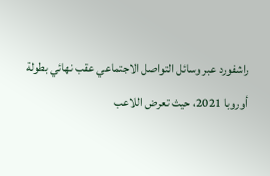راشفورد عبر وسائل التواصل الاجتماعي عقب نهائي بطولة أوروبا 2021، حيث تعرض اللاعب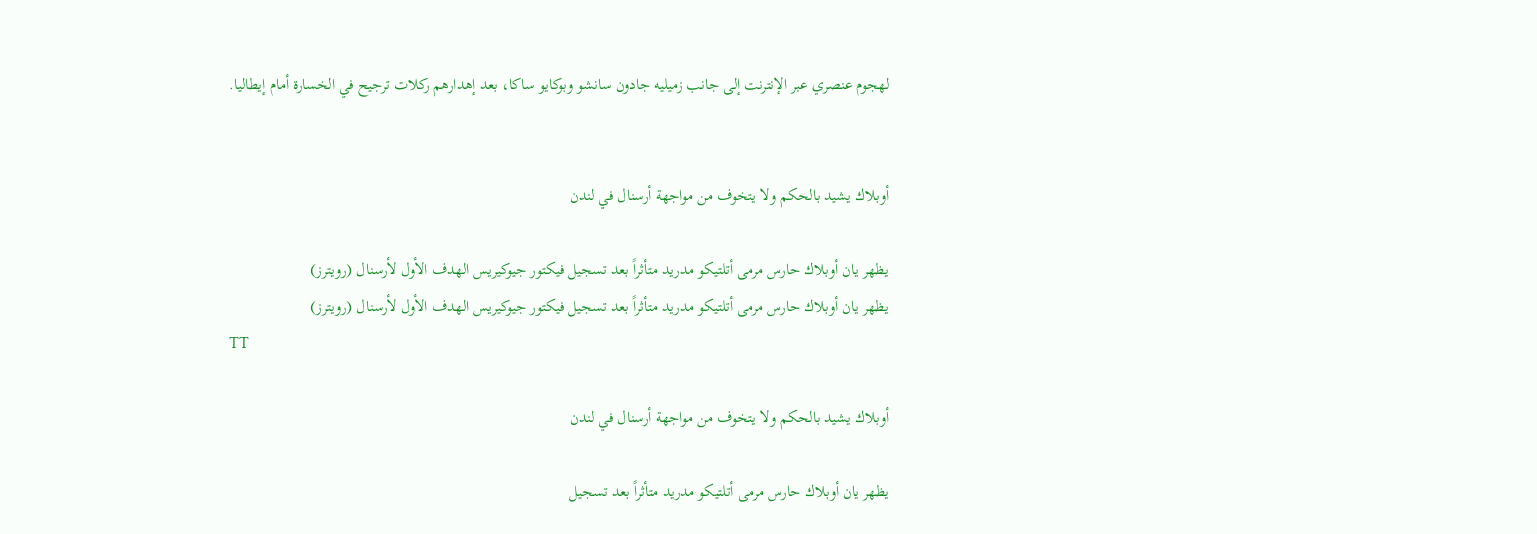لهجوم عنصري عبر الإنترنت إلى جانب زميليه جادون سانشو وبوكايو ساكا، بعد إهدارهم ركلات ترجيح في الخسارة أمام إيطاليا.


أوبلاك يشيد بالحكم ولا يتخوف من مواجهة أرسنال في لندن

يظهر يان أوبلاك حارس مرمى أتلتيكو مدريد متأثراً بعد تسجيل فيكتور جيوكيريس الهدف الأول لأرسنال (رويترز)
يظهر يان أوبلاك حارس مرمى أتلتيكو مدريد متأثراً بعد تسجيل فيكتور جيوكيريس الهدف الأول لأرسنال (رويترز)
TT

أوبلاك يشيد بالحكم ولا يتخوف من مواجهة أرسنال في لندن

يظهر يان أوبلاك حارس مرمى أتلتيكو مدريد متأثراً بعد تسجيل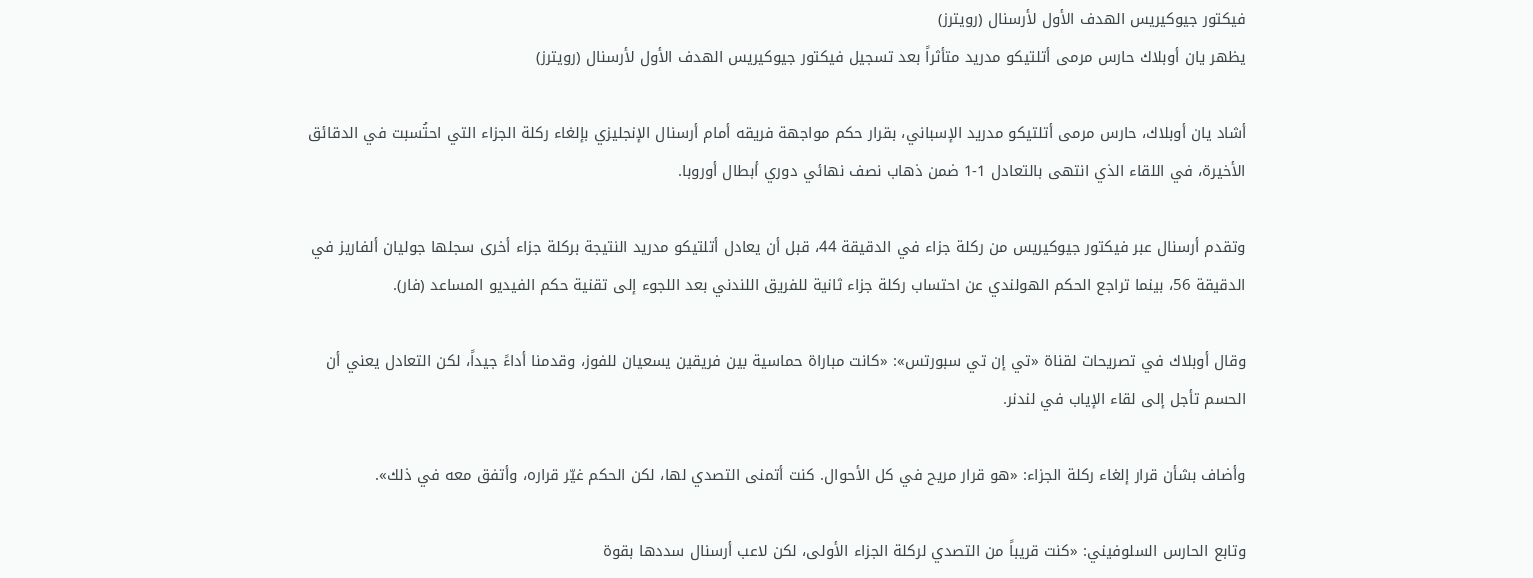فيكتور جيوكيريس الهدف الأول لأرسنال (رويترز)
يظهر يان أوبلاك حارس مرمى أتلتيكو مدريد متأثراً بعد تسجيل فيكتور جيوكيريس الهدف الأول لأرسنال (رويترز)

أشاد يان أوبلاك، حارس مرمى أتلتيكو مدريد الإسباني، بقرار حكم مواجهة فريقه أمام أرسنال الإنجليزي بإلغاء ركلة الجزاء التي احتُسبت في الدقائق الأخيرة، في اللقاء الذي انتهى بالتعادل 1-1 ضمن ذهاب نصف نهائي دوري أبطال أوروبا.

وتقدم أرسنال عبر فيكتور جيوكيريس من ركلة جزاء في الدقيقة 44، قبل أن يعادل أتلتيكو مدريد النتيجة بركلة جزاء أخرى سجلها جوليان ألفاريز في الدقيقة 56، بينما تراجع الحكم الهولندي عن احتساب ركلة جزاء ثانية للفريق اللندني بعد اللجوء إلى تقنية حكم الفيديو المساعد (فار).

وقال أوبلاك في تصريحات لقناة «تي إن تي سبورتس»: «كانت مباراة حماسية بين فريقين يسعيان للفوز، وقدمنا أداءً جيداً، لكن التعادل يعني أن الحسم تأجل إلى لقاء الإياب في لندنر.

وأضاف بشأن قرار إلغاء ركلة الجزاء: «هو قرار مريح في كل الأحوال. كنت أتمنى التصدي لها، لكن الحكم غيّر قراره، وأتفق معه في ذلك».

وتابع الحارس السلوفيني: «كنت قريباً من التصدي لركلة الجزاء الأولى، لكن لاعب أرسنال سددها بقوة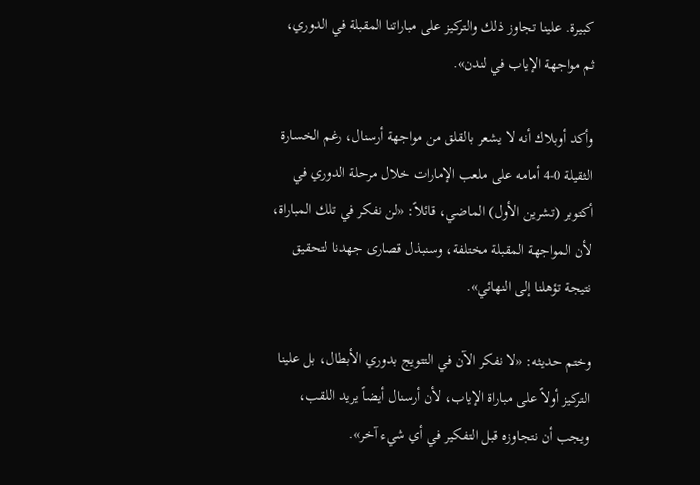كبيرة. علينا تجاوز ذلك والتركيز على مباراتنا المقبلة في الدوري، ثم مواجهة الإياب في لندن».

وأكد أوبلاك أنه لا يشعر بالقلق من مواجهة أرسنال، رغم الخسارة الثقيلة 0-4 أمامه على ملعب الإمارات خلال مرحلة الدوري في أكتوبر (تشرين الأول) الماضي، قائلاً: «لن نفكر في تلك المباراة، لأن المواجهة المقبلة مختلفة، وسنبذل قصارى جهدنا لتحقيق نتيجة تؤهلنا إلى النهائي».

وختم حديثه: «لا نفكر الآن في التتويج بدوري الأبطال، بل علينا التركيز أولاً على مباراة الإياب، لأن أرسنال أيضاً يريد اللقب، ويجب أن نتجاوزه قبل التفكير في أي شيء آخر».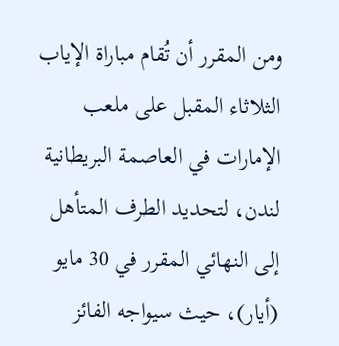ومن المقرر أن تُقام مباراة الإياب الثلاثاء المقبل على ملعب الإمارات في العاصمة البريطانية لندن، لتحديد الطرف المتأهل إلى النهائي المقرر في 30 مايو (أيار)، حيث سيواجه الفائز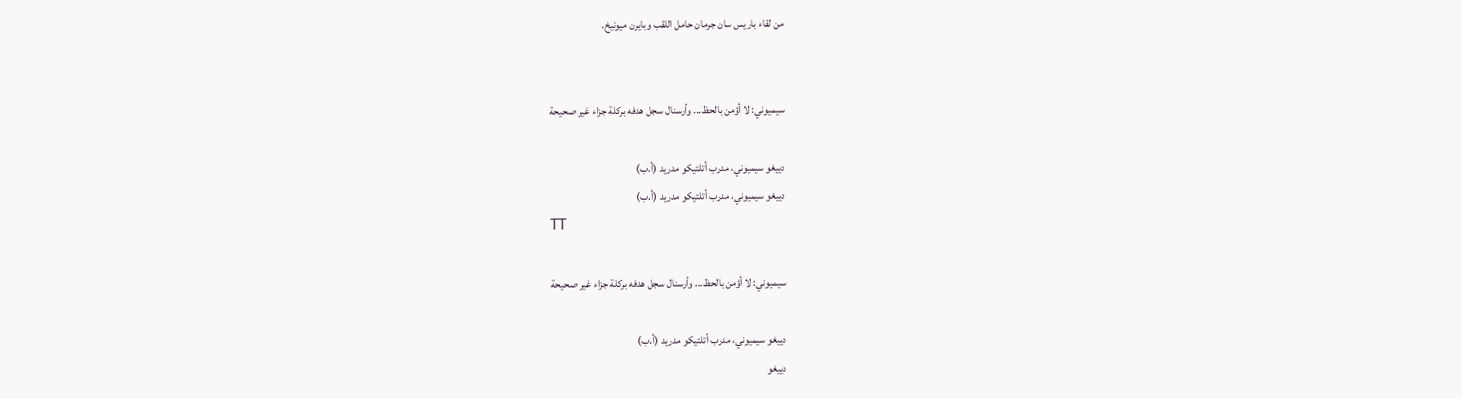من لقاء باريس سان جرمان حامل اللقب وبايرن ميونيخ.


سيميوني: لا أؤمن بالحظ... وأرسنال سجل هدفه بركلة جزاء غير صحيحة

دييغو سيميوني، مدرب أتلتيكو مدريد (أ.ب)
دييغو سيميوني، مدرب أتلتيكو مدريد (أ.ب)
TT

سيميوني: لا أؤمن بالحظ... وأرسنال سجل هدفه بركلة جزاء غير صحيحة

دييغو سيميوني، مدرب أتلتيكو مدريد (أ.ب)
دييغو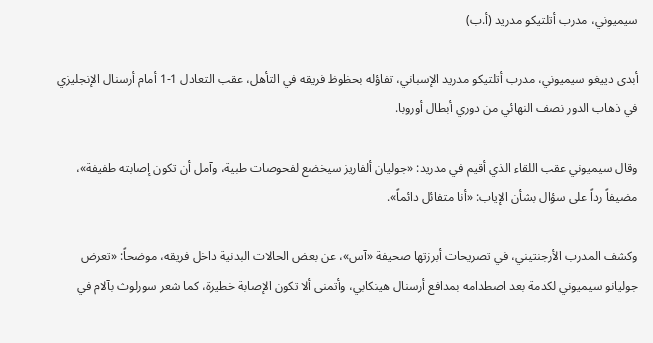سيميوني، مدرب أتلتيكو مدريد (أ.ب)

أبدى دييغو سيميوني، مدرب أتلتيكو مدريد الإسباني، تفاؤله بحظوظ فريقه في التأهل، عقب التعادل 1-1 أمام أرسنال الإنجليزي في ذهاب الدور نصف النهائي من دوري أبطال أوروبا.

وقال سيميوني عقب اللقاء الذي أقيم في مدريد: «جوليان ألفاريز سيخضع لفحوصات طبية، وآمل أن تكون إصابته طفيفة»، مضيفاً رداً على سؤال بشأن الإياب: «أنا متفائل دائماً».

وكشف المدرب الأرجنتيني، في تصريحات أبرزتها صحيفة «آس»، عن بعض الحالات البدنية داخل فريقه، موضحاً: «تعرض جوليانو سيميوني لكدمة بعد اصطدامه بمدافع أرسنال هينكابي، وأتمنى ألا تكون الإصابة خطيرة، كما شعر سورلوث بآلام في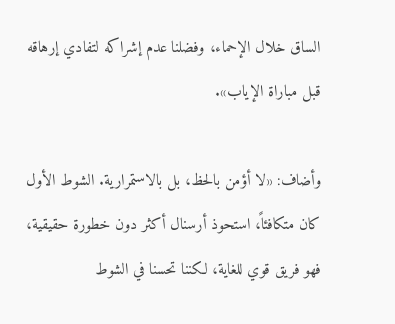الساق خلال الإحماء، وفضلنا عدم إشراكه لتفادي إرهاقه قبل مباراة الإياب».

وأضاف: «لا أؤمن بالحظ، بل بالاستمرارية. الشوط الأول كان متكافئاً، استحوذ أرسنال أكثر دون خطورة حقيقية، فهو فريق قوي للغاية، لكننا تحسنا في الشوط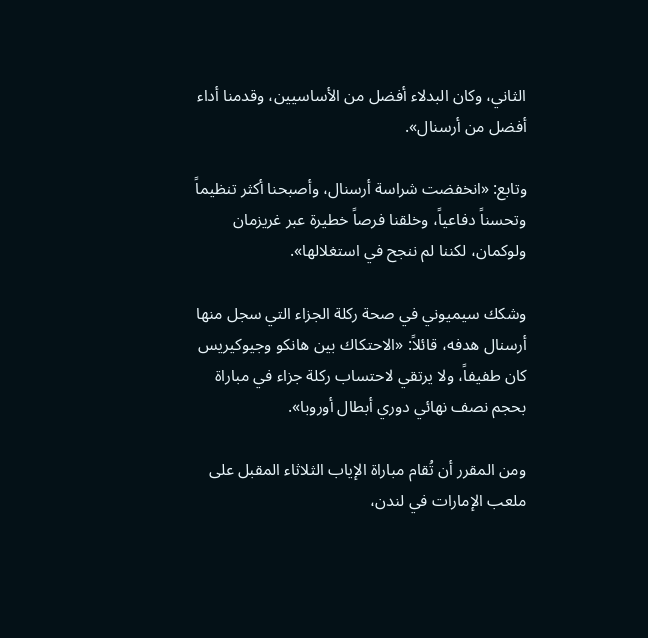الثاني، وكان البدلاء أفضل من الأساسيين، وقدمنا أداء أفضل من أرسنال».

وتابع: «انخفضت شراسة أرسنال، وأصبحنا أكثر تنظيماً وتحسناً دفاعياً، وخلقنا فرصاً خطيرة عبر غريزمان ولوكمان، لكننا لم ننجح في استغلالها».

وشكك سيميوني في صحة ركلة الجزاء التي سجل منها أرسنال هدفه، قائلاً: «الاحتكاك بين هانكو وجيوكيريس كان طفيفاً، ولا يرتقي لاحتساب ركلة جزاء في مباراة بحجم نصف نهائي دوري أبطال أوروبا».

ومن المقرر أن تُقام مباراة الإياب الثلاثاء المقبل على ملعب الإمارات في لندن،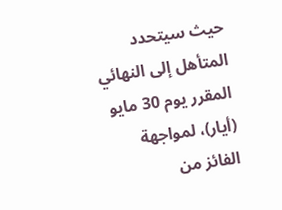حيث سيتحدد المتأهل إلى النهائي المقرر يوم 30 مايو (أيار)، لمواجهة الفائز من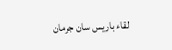لقاء باريس سان جرمان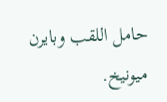حامل اللقب وبايرن ميونيخ.